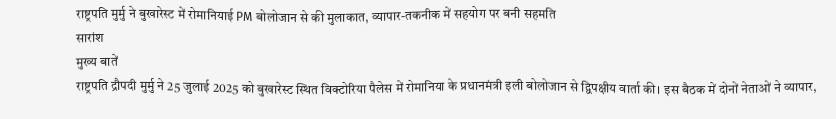राष्ट्रपति मुर्मु ने बुखारेस्ट में रोमानियाई PM बोलोजान से की मुलाकात, व्यापार-तकनीक में सहयोग पर बनी सहमति
सारांश
मुख्य बातें
राष्ट्रपति द्रौपदी मुर्मु ने 25 जुलाई 2025 को बुखारेस्ट स्थित विक्टोरिया पैलेस में रोमानिया के प्रधानमंत्री इली बोलोजान से द्विपक्षीय वार्ता की। इस बैठक में दोनों नेताओं ने व्यापार,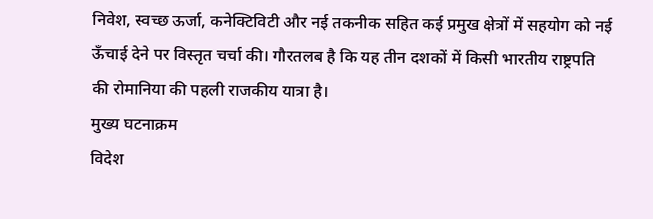निवेश, स्वच्छ ऊर्जा, कनेक्टिविटी और नई तकनीक सहित कई प्रमुख क्षेत्रों में सहयोग को नई ऊँचाई देने पर विस्तृत चर्चा की। गौरतलब है कि यह तीन दशकों में किसी भारतीय राष्ट्रपति की रोमानिया की पहली राजकीय यात्रा है।
मुख्य घटनाक्रम
विदेश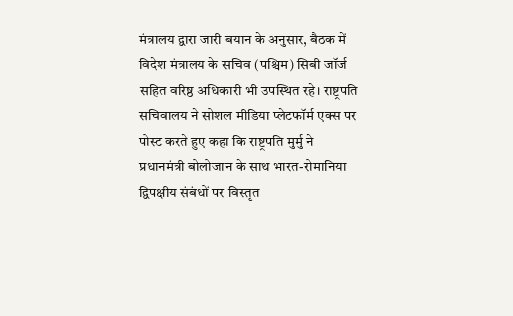मंत्रालय द्वारा जारी बयान के अनुसार, बैठक में विदेश मंत्रालय के सचिव (पश्चिम) सिबी जॉर्ज सहित वरिष्ठ अधिकारी भी उपस्थित रहे। राष्ट्रपति सचिवालय ने सोशल मीडिया प्लेटफॉर्म एक्स पर पोस्ट करते हुए कहा कि राष्ट्रपति मुर्मु ने प्रधानमंत्री बोलोजान के साथ भारत-रोमानिया द्विपक्षीय संबंधों पर विस्तृत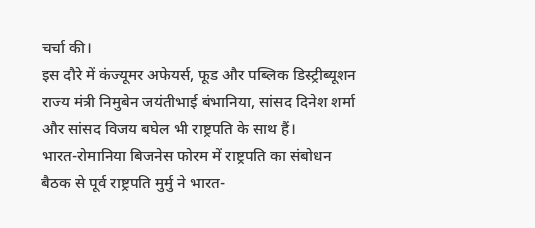चर्चा की।
इस दौरे में कंज्यूमर अफेयर्स, फूड और पब्लिक डिस्ट्रीब्यूशन राज्य मंत्री निमुबेन जयंतीभाई बंभानिया, सांसद दिनेश शर्मा और सांसद विजय बघेल भी राष्ट्रपति के साथ हैं।
भारत-रोमानिया बिजनेस फोरम में राष्ट्रपति का संबोधन
बैठक से पूर्व राष्ट्रपति मुर्मु ने भारत-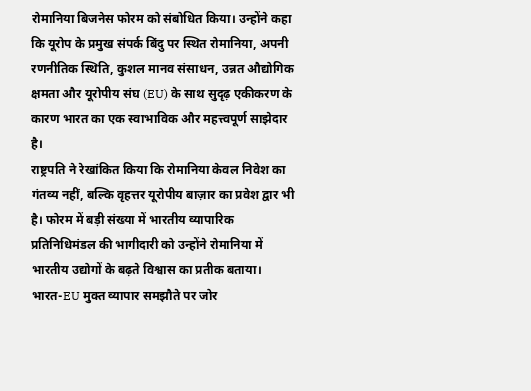रोमानिया बिजनेस फोरम को संबोधित किया। उन्होंने कहा कि यूरोप के प्रमुख संपर्क बिंदु पर स्थित रोमानिया, अपनी रणनीतिक स्थिति, कुशल मानव संसाधन, उन्नत औद्योगिक क्षमता और यूरोपीय संघ (EU) के साथ सुदृढ़ एकीकरण के कारण भारत का एक स्वाभाविक और महत्त्वपूर्ण साझेदार है।
राष्ट्रपति ने रेखांकित किया कि रोमानिया केवल निवेश का गंतव्य नहीं, बल्कि वृहत्तर यूरोपीय बाज़ार का प्रवेश द्वार भी है। फोरम में बड़ी संख्या में भारतीय व्यापारिक प्रतिनिधिमंडल की भागीदारी को उन्होंने रोमानिया में भारतीय उद्योगों के बढ़ते विश्वास का प्रतीक बताया।
भारत-EU मुक्त व्यापार समझौते पर जोर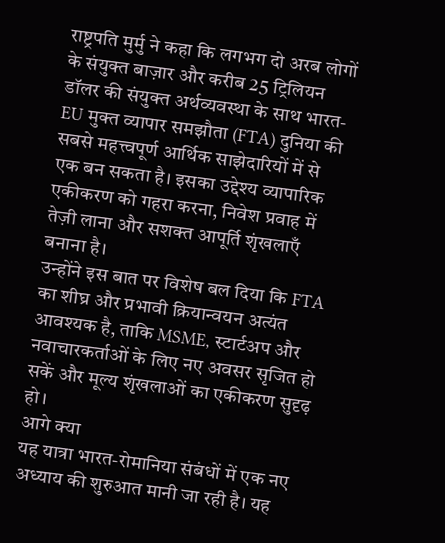राष्ट्रपति मुर्मु ने कहा कि लगभग दो अरब लोगों के संयुक्त बाज़ार और करीब 25 ट्रिलियन डॉलर की संयुक्त अर्थव्यवस्था के साथ भारत-EU मुक्त व्यापार समझौता (FTA) दुनिया की सबसे महत्त्वपूर्ण आर्थिक साझेदारियों में से एक बन सकता है। इसका उद्देश्य व्यापारिक एकीकरण को गहरा करना, निवेश प्रवाह में तेज़ी लाना और सशक्त आपूर्ति शृंखलाएँ बनाना है।
उन्होंने इस बात पर विशेष बल दिया कि FTA का शीघ्र और प्रभावी क्रियान्वयन अत्यंत आवश्यक है, ताकि MSME, स्टार्टअप और नवाचारकर्ताओं के लिए नए अवसर सृजित हो सकें और मूल्य शृंखलाओं का एकीकरण सुदृढ़ हो।
आगे क्या
यह यात्रा भारत-रोमानिया संबंधों में एक नए अध्याय की शुरुआत मानी जा रही है। यह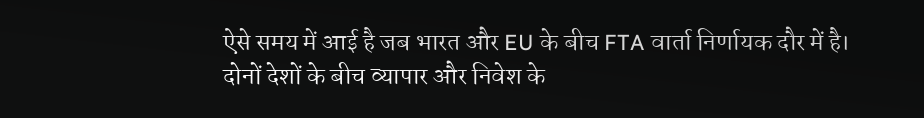ऐसे समय में आई है जब भारत और EU के बीच FTA वार्ता निर्णायक दौर में है। दोनों देशों के बीच व्यापार और निवेश के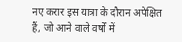नए करार इस यात्रा के दौरान अपेक्षित हैं, जो आने वाले वर्षों में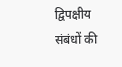द्विपक्षीय संबंधों की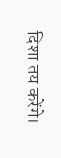दिशा तय करेंगे।